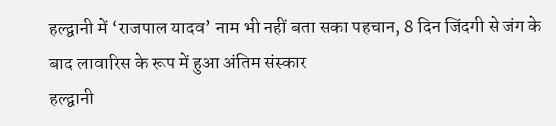हल्द्वानी में ‘राजपाल यादव’ नाम भी नहीं बता सका पहचान, 8 दिन जिंदगी से जंग के बाद लावारिस के रूप में हुआ अंतिम संस्कार
हल्द्वानी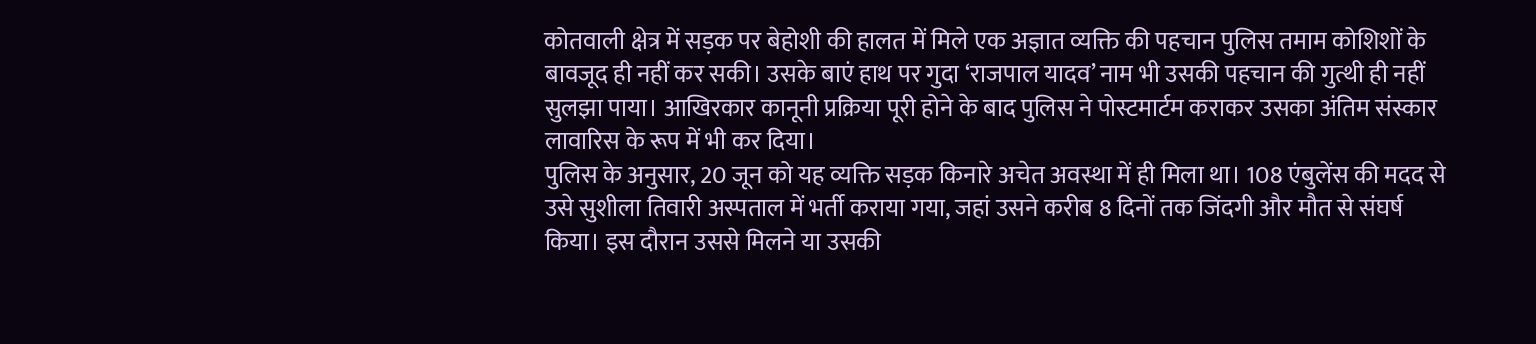कोतवाली क्षेत्र में सड़क पर बेहोशी की हालत में मिले एक अज्ञात व्यक्ति की पहचान पुलिस तमाम कोशिशों के बावजूद ही नहीं कर सकी। उसके बाएं हाथ पर गुदा ‘राजपाल यादव’ नाम भी उसकी पहचान की गुत्थी ही नहीं सुलझा पाया। आखिरकार कानूनी प्रक्रिया पूरी होने के बाद पुलिस ने पोस्टमार्टम कराकर उसका अंतिम संस्कार लावारिस के रूप में भी कर दिया।
पुलिस के अनुसार, 20 जून को यह व्यक्ति सड़क किनारे अचेत अवस्था में ही मिला था। 108 एंबुलेंस की मदद से उसे सुशीला तिवारी अस्पताल में भर्ती कराया गया, जहां उसने करीब 8 दिनों तक जिंदगी और मौत से संघर्ष किया। इस दौरान उससे मिलने या उसकी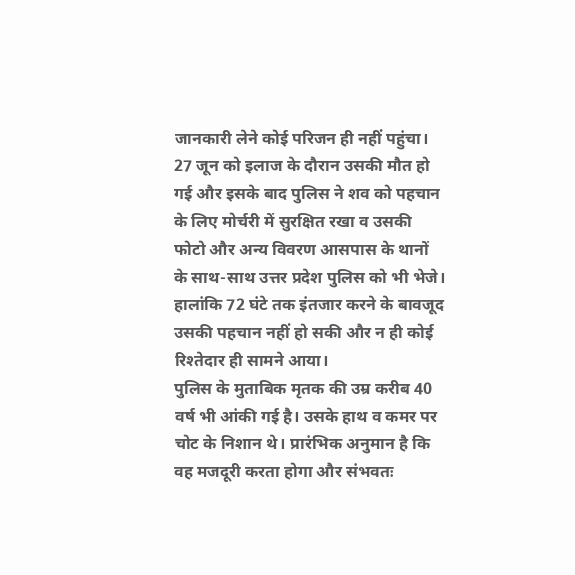जानकारी लेने कोई परिजन ही नहीं पहुंचा।
27 जून को इलाज के दौरान उसकी मौत हो गई और इसके बाद पुलिस ने शव को पहचान के लिए मोर्चरी में सुरक्षित रखा व उसकी फोटो और अन्य विवरण आसपास के थानों के साथ-साथ उत्तर प्रदेश पुलिस को भी भेजे। हालांकि 72 घंटे तक इंतजार करने के बावजूद उसकी पहचान नहीं हो सकी और न ही कोई रिश्तेदार ही सामने आया।
पुलिस के मुताबिक मृतक की उम्र करीब 40 वर्ष भी आंकी गई है। उसके हाथ व कमर पर चोट के निशान थे। प्रारंभिक अनुमान है कि वह मजदूरी करता होगा और संभवतः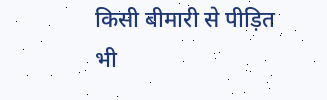किसी बीमारी से पीड़ित भी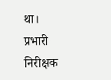था।
प्रभारी निरीक्षक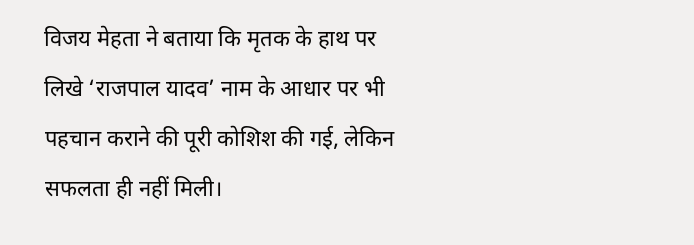विजय मेहता ने बताया कि मृतक के हाथ पर लिखे ‘राजपाल यादव’ नाम के आधार पर भी पहचान कराने की पूरी कोशिश की गई, लेकिन सफलता ही नहीं मिली।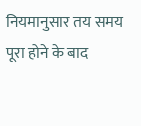नियमानुसार तय समय पूरा होने के बाद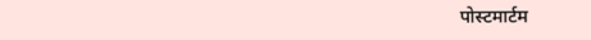पोस्टमार्टम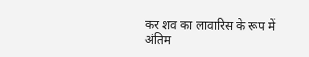कर शव का लावारिस के रूप में अंतिम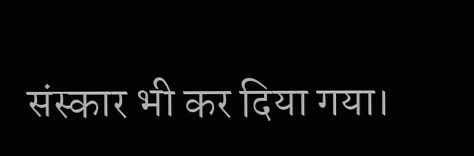संस्कार भी कर दिया गया।